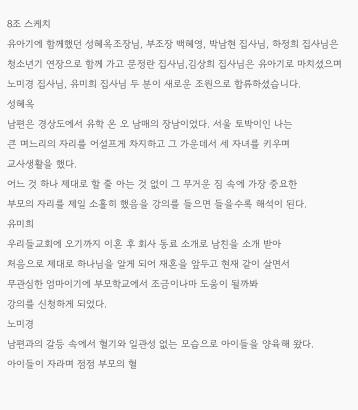8조 스케치
유아기에 함께했던 성혜옥조장님, 부조장 백혜영, 박남현 집사님, 하정희 집사님은
청소년기 연장으로 함께 가고 문정란 집사님,김상희 집사님은 유아기로 마치셨으며
노미경 집사님, 유미희 집사님 두 분이 새로운 조원으로 합류하셨습니다.
성혜옥
남편은 경상도에서 유학 온 오 남매의 장남이었다. 서울 토박이인 나는
큰 며느리의 자리를 어설프게 차지하고 그 가운데서 세 자녀를 키우며
교사생활을 했다.
어느 것 하나 제대로 할 줄 아는 것 없이 그 무거운 짐 속에 가장 중요한
부모의 자리를 제일 소홀히 했음을 강의를 들으면 들을수록 해석이 된다.
유미희
우리들교회에 오기까지 이혼 후 회사 동료 소개로 남친을 소개 받아
처음으로 제대로 하나님을 알게 되어 재혼을 앞두고 현재 같이 살면서
무관심한 엄마이기에 부모학교에서 조금이나마 도움이 될까봐
강의를 신청하게 되었다.
노미경
남편과의 갈등 속에서 혈기와 일관성 없는 모습으로 아이들을 양육해 왔다.
아이들이 자라며 점점 부모의 혈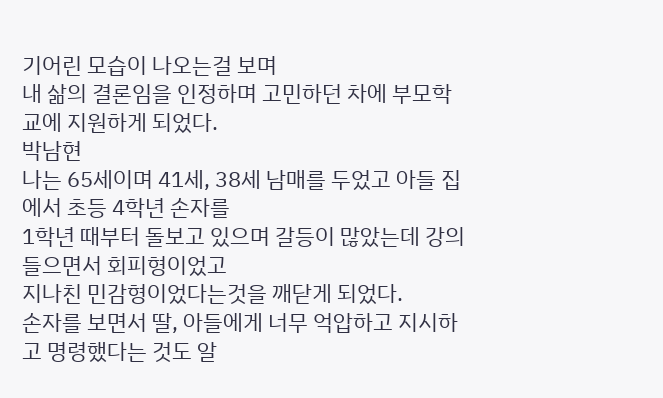기어린 모습이 나오는걸 보며
내 삶의 결론임을 인정하며 고민하던 차에 부모학교에 지원하게 되었다.
박남현
나는 65세이며 41세, 38세 남매를 두었고 아들 집에서 초등 4학년 손자를
1학년 때부터 돌보고 있으며 갈등이 많았는데 강의 들으면서 회피형이었고
지나친 민감형이었다는것을 깨닫게 되었다.
손자를 보면서 딸, 아들에게 너무 억압하고 지시하고 명령했다는 것도 알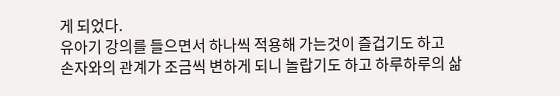게 되었다.
유아기 강의를 들으면서 하나씩 적용해 가는것이 즐겁기도 하고
손자와의 관계가 조금씩 변하게 되니 놀랍기도 하고 하루하루의 삶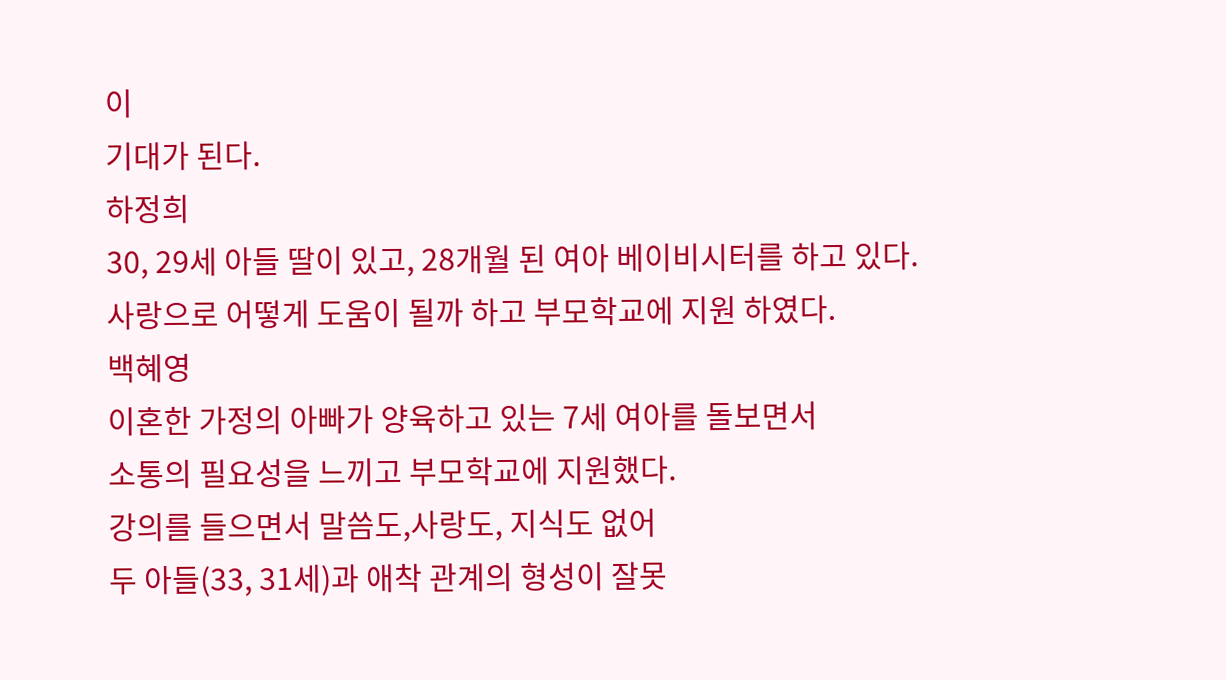이
기대가 된다.
하정희
30, 29세 아들 딸이 있고, 28개월 된 여아 베이비시터를 하고 있다.
사랑으로 어떻게 도움이 될까 하고 부모학교에 지원 하였다.
백혜영
이혼한 가정의 아빠가 양육하고 있는 7세 여아를 돌보면서
소통의 필요성을 느끼고 부모학교에 지원했다.
강의를 들으면서 말씀도,사랑도, 지식도 없어
두 아들(33, 31세)과 애착 관계의 형성이 잘못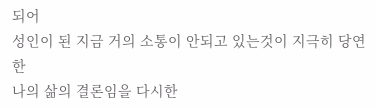되어
성인이 된 지금 거의 소통이 안되고 있는것이 지극히 당연한
나의 삶의 결론임을 다시한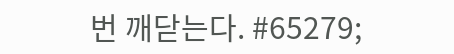번 깨닫는다. #65279;